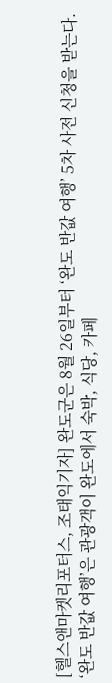[헬스앤마켓리포터스, 조태익기자] 완도군은 8월 26일부터 ‘완도 반값 여행’ 5차 사전 신청을 받는다.
‘완도 반값 여행’은 관광객이 완도에서 숙박, 식당, 카페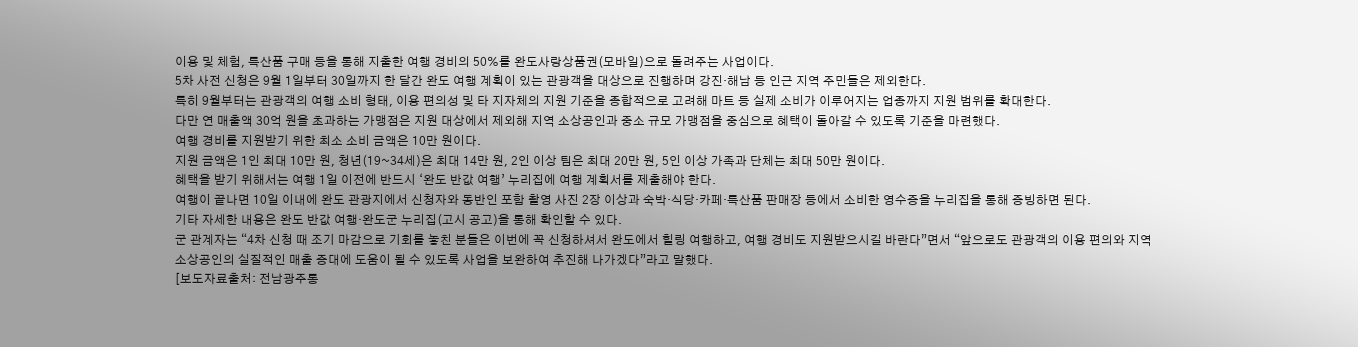이용 및 체험, 특산품 구매 등을 통해 지출한 여행 경비의 50%를 완도사랑상품권(모바일)으로 돌려주는 사업이다.
5차 사전 신청은 9월 1일부터 30일까지 한 달간 완도 여행 계획이 있는 관광객을 대상으로 진행하며 강진·해남 등 인근 지역 주민들은 제외한다.
특히 9월부터는 관광객의 여행 소비 형태, 이용 편의성 및 타 지자체의 지원 기준을 종합적으로 고려해 마트 등 실제 소비가 이루어지는 업종까지 지원 범위를 확대한다.
다만 연 매출액 30억 원을 초과하는 가맹점은 지원 대상에서 제외해 지역 소상공인과 중소 규모 가맹점을 중심으로 혜택이 돌아갈 수 있도록 기준을 마련했다.
여행 경비를 지원받기 위한 최소 소비 금액은 10만 원이다.
지원 금액은 1인 최대 10만 원, 청년(19~34세)은 최대 14만 원, 2인 이상 팀은 최대 20만 원, 5인 이상 가족과 단체는 최대 50만 원이다.
혜택을 받기 위해서는 여행 1일 이전에 반드시 ‘완도 반값 여행’ 누리집에 여행 계획서를 제출해야 한다.
여행이 끝나면 10일 이내에 완도 관광지에서 신청자와 동반인 포함 촬영 사진 2장 이상과 숙박·식당·카페·특산품 판매장 등에서 소비한 영수증을 누리집을 통해 증빙하면 된다.
기타 자세한 내용은 완도 반값 여행·완도군 누리집(고시 공고)을 통해 확인할 수 있다.
군 관계자는 “4차 신청 때 조기 마감으로 기회를 놓친 분들은 이번에 꼭 신청하셔서 완도에서 힐링 여행하고, 여행 경비도 지원받으시길 바란다”면서 “앞으로도 관광객의 이용 편의와 지역 소상공인의 실질적인 매출 증대에 도움이 될 수 있도록 사업을 보완하여 추진해 나가겠다”라고 말했다.
[보도자료출처: 전남광주통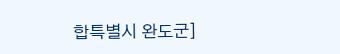합특별시 완도군]